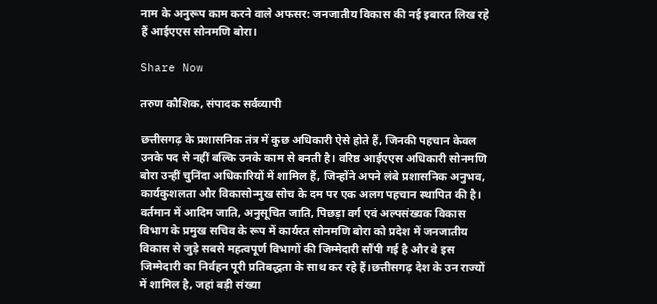नाम के अनुरूप काम करने वाले अफसर: जनजातीय विकास की नई इबारत लिख रहे हैं आईएएस सोनमणि बोरा।

Share Now

तरुण कौशिक, संपादक सर्वव्यापी

छत्तीसगढ़ के प्रशासनिक तंत्र में कुछ अधिकारी ऐसे होते हैं, जिनकी पहचान केवल उनके पद से नहीं बल्कि उनके काम से बनती है। वरिष्ठ आईएएस अधिकारी सोनमणि बोरा उन्हीं चुनिंदा अधिकारियों में शामिल हैं, जिन्होंने अपने लंबे प्रशासनिक अनुभव, कार्यकुशलता और विकासोन्मुख सोच के दम पर एक अलग पहचान स्थापित की है। वर्तमान में आदिम जाति, अनुसूचित जाति, पिछड़ा वर्ग एवं अल्पसंख्यक विकास विभाग के प्रमुख सचिव के रूप में कार्यरत सोनमणि बोरा को प्रदेश में जनजातीय विकास से जुड़े सबसे महत्वपूर्ण विभागों की जिम्मेदारी सौंपी गई है और वे इस जिम्मेदारी का निर्वहन पूरी प्रतिबद्धता के साथ कर रहे हैं।छत्तीसगढ़ देश के उन राज्यों में शामिल है, जहां बड़ी संख्या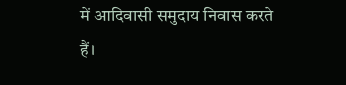में आदिवासी समुदाय निवास करते हैं।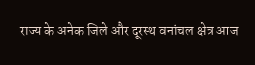राज्य के अनेक जिले और दूरस्थ वनांचल क्षेत्र आज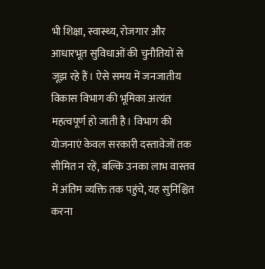भी शिक्षा, स्वास्थ्य, रोजगार और आधारभूत सुविधाओं की चुनौतियों से जूझ रहे हैं। ऐसे समय में जनजातीय विकास विभाग की भूमिका अत्यंत महत्वपूर्ण हो जाती है। विभाग की योजनाएं केवल सरकारी दस्तावेजों तक सीमित न रहें, बल्कि उनका लाभ वास्तव में अंतिम व्यक्ति तक पहुंचे, यह सुनिश्चित करना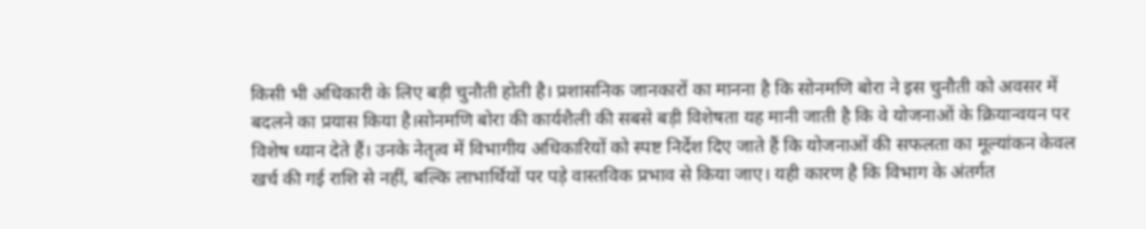किसी भी अधिकारी के लिए बड़ी चुनौती होती है। प्रशासनिक जानकारों का मानना है कि सोनमणि बोरा ने इस चुनौती को अवसर में बदलने का प्रयास किया है।सोनमणि बोरा की कार्यशैली की सबसे बड़ी विशेषता यह मानी जाती है कि वे योजनाओं के क्रियान्वयन पर विशेष ध्यान देते हैं। उनके नेतृत्व में विभागीय अधिकारियों को स्पष्ट निर्देश दिए जाते हैं कि योजनाओं की सफलता का मूल्यांकन केवल खर्च की गई राशि से नहीं, बल्कि लाभार्थियों पर पड़े वास्तविक प्रभाव से किया जाए। यही कारण है कि विभाग के अंतर्गत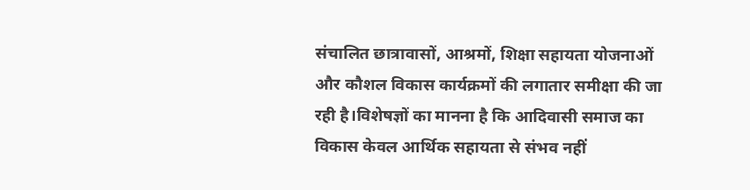संचालित छात्रावासों, आश्रमों, शिक्षा सहायता योजनाओं और कौशल विकास कार्यक्रमों की लगातार समीक्षा की जा रही है।विशेषज्ञों का मानना है कि आदिवासी समाज का विकास केवल आर्थिक सहायता से संभव नहीं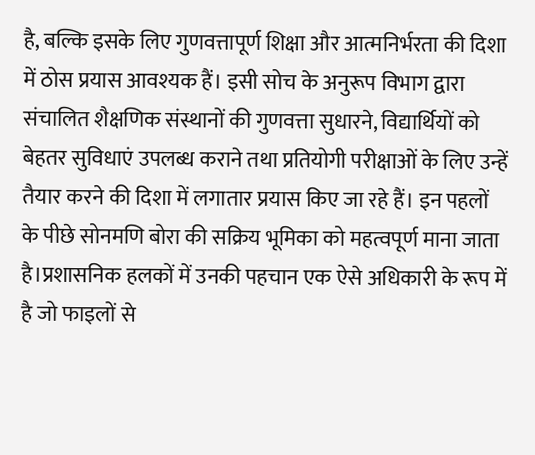है, बल्कि इसके लिए गुणवत्तापूर्ण शिक्षा और आत्मनिर्भरता की दिशा में ठोस प्रयास आवश्यक हैं। इसी सोच के अनुरूप विभाग द्वारा संचालित शैक्षणिक संस्थानों की गुणवत्ता सुधारने, विद्यार्थियों को बेहतर सुविधाएं उपलब्ध कराने तथा प्रतियोगी परीक्षाओं के लिए उन्हें तैयार करने की दिशा में लगातार प्रयास किए जा रहे हैं। इन पहलों के पीछे सोनमणि बोरा की सक्रिय भूमिका को महत्वपूर्ण माना जाता है।प्रशासनिक हलकों में उनकी पहचान एक ऐसे अधिकारी के रूप में है जो फाइलों से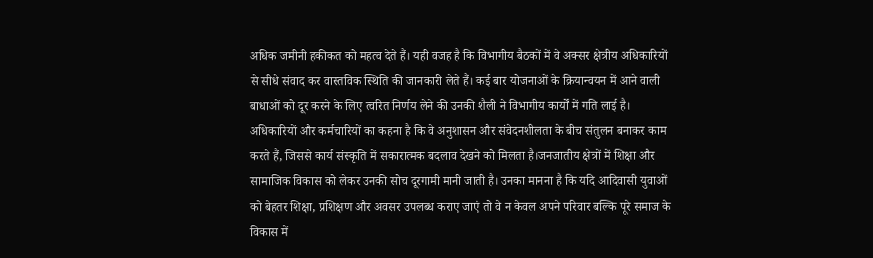अधिक जमीनी हकीकत को महत्व देते हैं। यही वजह है कि विभागीय बैठकों में वे अक्सर क्षेत्रीय अधिकारियों से सीधे संवाद कर वास्तविक स्थिति की जानकारी लेते हैं। कई बार योजनाओं के क्रियान्वयन में आने वाली बाधाओं को दूर करने के लिए त्वरित निर्णय लेने की उनकी शैली ने विभागीय कार्यों में गति लाई है। अधिकारियों और कर्मचारियों का कहना है कि वे अनुशासन और संवेदनशीलता के बीच संतुलन बनाकर काम करते हैं, जिससे कार्य संस्कृति में सकारात्मक बदलाव देखने को मिलता है।जनजातीय क्षेत्रों में शिक्षा और सामाजिक विकास को लेकर उनकी सोच दूरगामी मानी जाती है। उनका मानना है कि यदि आदिवासी युवाओं को बेहतर शिक्षा, प्रशिक्षण और अवसर उपलब्ध कराए जाएं तो वे न केवल अपने परिवार बल्कि पूरे समाज के विकास में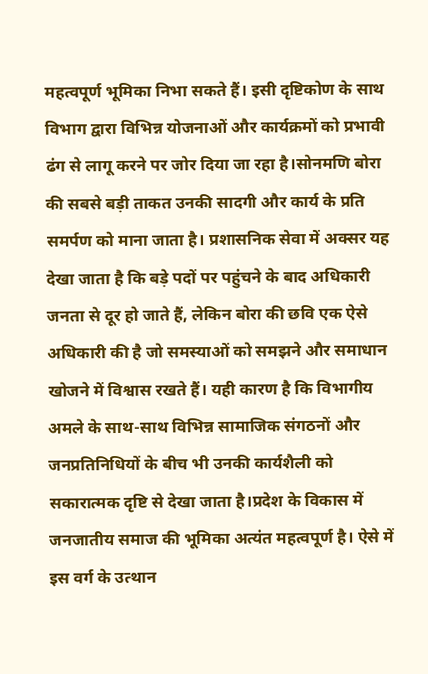महत्वपूर्ण भूमिका निभा सकते हैं। इसी दृष्टिकोण के साथ विभाग द्वारा विभिन्न योजनाओं और कार्यक्रमों को प्रभावी ढंग से लागू करने पर जोर दिया जा रहा है।सोनमणि बोरा की सबसे बड़ी ताकत उनकी सादगी और कार्य के प्रति समर्पण को माना जाता है। प्रशासनिक सेवा में अक्सर यह देखा जाता है कि बड़े पदों पर पहुंचने के बाद अधिकारी जनता से दूर हो जाते हैं, लेकिन बोरा की छवि एक ऐसे अधिकारी की है जो समस्याओं को समझने और समाधान खोजने में विश्वास रखते हैं। यही कारण है कि विभागीय अमले के साथ-साथ विभिन्न सामाजिक संगठनों और जनप्रतिनिधियों के बीच भी उनकी कार्यशैली को सकारात्मक दृष्टि से देखा जाता है।प्रदेश के विकास में जनजातीय समाज की भूमिका अत्यंत महत्वपूर्ण है। ऐसे में इस वर्ग के उत्थान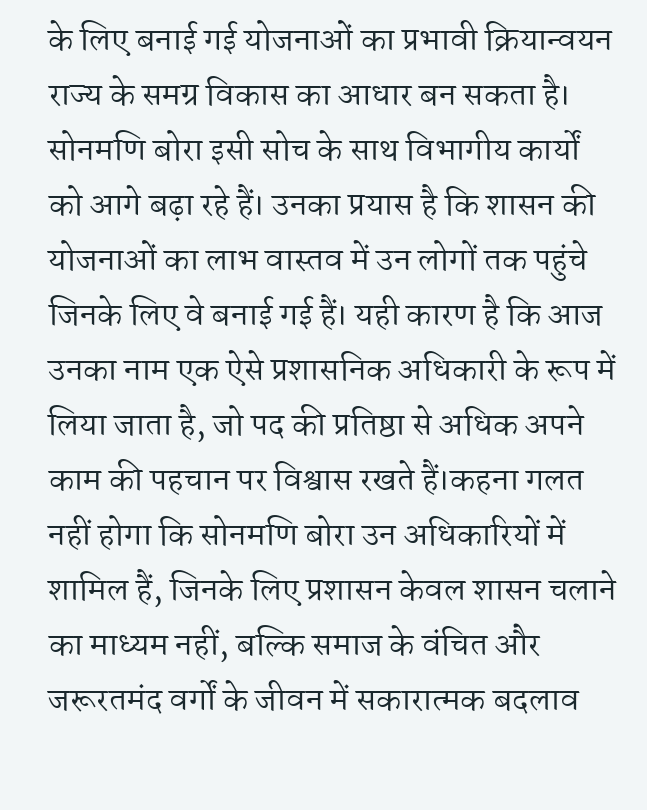के लिए बनाई गई योजनाओं का प्रभावी क्रियान्वयन राज्य के समग्र विकास का आधार बन सकता है। सोनमणि बोरा इसी सोच के साथ विभागीय कार्यों को आगे बढ़ा रहे हैं। उनका प्रयास है कि शासन की योजनाओं का लाभ वास्तव में उन लोगों तक पहुंचे जिनके लिए वे बनाई गई हैं। यही कारण है कि आज उनका नाम एक ऐसे प्रशासनिक अधिकारी के रूप में लिया जाता है, जो पद की प्रतिष्ठा से अधिक अपने काम की पहचान पर विश्वास रखते हैं।कहना गलत नहीं होगा कि सोनमणि बोरा उन अधिकारियों में शामिल हैं, जिनके लिए प्रशासन केवल शासन चलाने का माध्यम नहीं, बल्कि समाज के वंचित और जरूरतमंद वर्गों के जीवन में सकारात्मक बदलाव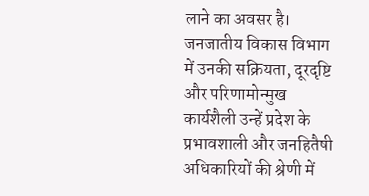लाने का अवसर है। जनजातीय विकास विभाग में उनकी सक्रियता, दूरदृष्टि और परिणामोन्मुख कार्यशैली उन्हें प्रदेश के प्रभावशाली और जनहितैषी अधिकारियों की श्रेणी में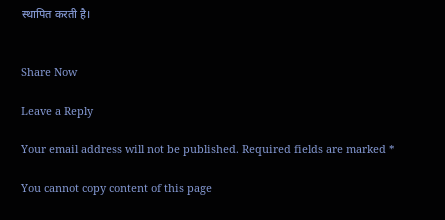स्थापित करती है।


Share Now

Leave a Reply

Your email address will not be published. Required fields are marked *

You cannot copy content of this page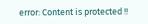error: Content is protected !!